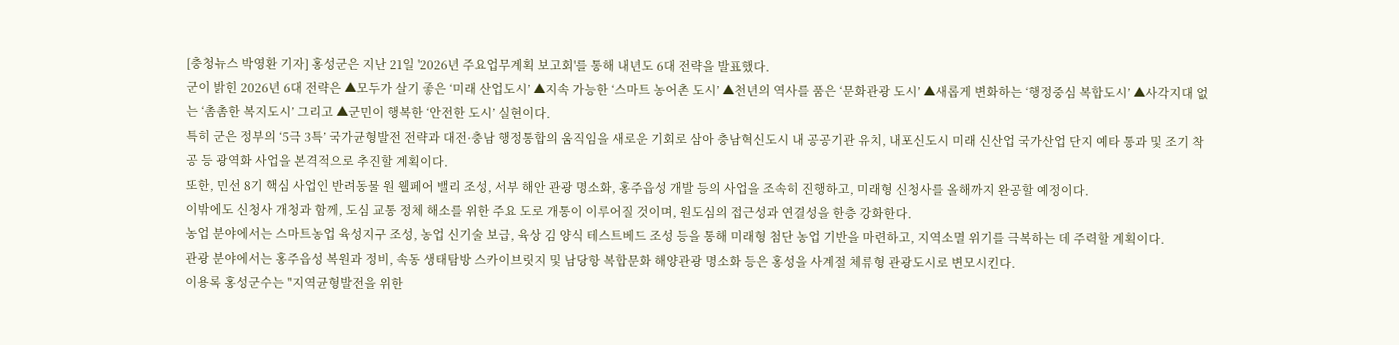[충청뉴스 박영환 기자] 홍성군은 지난 21일 '2026년 주요업무계획 보고회'를 통해 내년도 6대 전략을 발표했다.
군이 밝힌 2026년 6대 전략은 ▲모두가 살기 좋은 ‘미래 산업도시’ ▲지속 가능한 ‘스마트 농어촌 도시’ ▲천년의 역사를 품은 ‘문화관광 도시’ ▲새롭게 변화하는 ‘행정중심 복합도시’ ▲사각지대 없는 ‘촘촘한 복지도시’ 그리고 ▲군민이 행복한 ‘안전한 도시’ 실현이다.
특히 군은 정부의 ‘5극 3특’ 국가균형발전 전략과 대전·충남 행정통합의 움직임을 새로운 기회로 삼아 충남혁신도시 내 공공기관 유치, 내포신도시 미래 신산업 국가산업 단지 예타 통과 및 조기 착공 등 광역화 사업을 본격적으로 추진할 계획이다.
또한, 민선 8기 핵심 사업인 반려동물 원 웰페어 밸리 조성, 서부 해안 관광 명소화, 홍주읍성 개발 등의 사업을 조속히 진행하고, 미래형 신청사를 올해까지 완공할 예정이다.
이밖에도 신청사 개청과 함께, 도심 교통 정체 해소를 위한 주요 도로 개통이 이루어질 것이며, 원도심의 접근성과 연결성을 한층 강화한다.
농업 분야에서는 스마트농업 육성지구 조성, 농업 신기술 보급, 육상 김 양식 테스트베드 조성 등을 통해 미래형 첨단 농업 기반을 마련하고, 지역소멸 위기를 극복하는 데 주력할 계획이다.
관광 분야에서는 홍주읍성 복원과 정비, 속동 생태탐방 스카이브릿지 및 남당항 복합문화 해양관광 명소화 등은 홍성을 사계절 체류형 관광도시로 변모시킨다.
이용록 홍성군수는 "지역균형발전을 위한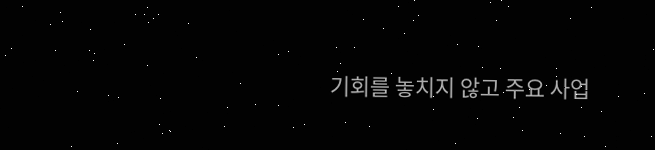기회를 놓치지 않고 주요 사업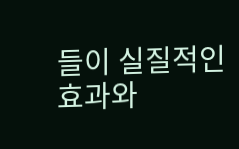들이 실질적인 효과와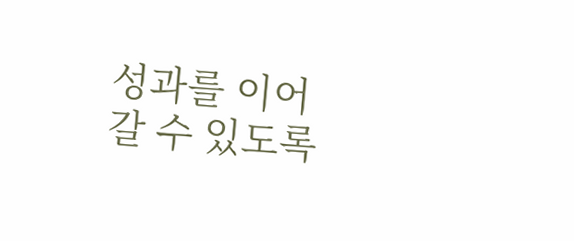성과를 이어갈 수 있도록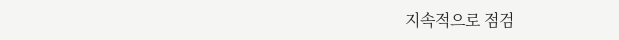지속적으로 점검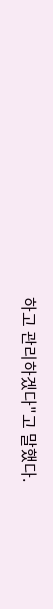하고 관리하겠다"고 말했다.